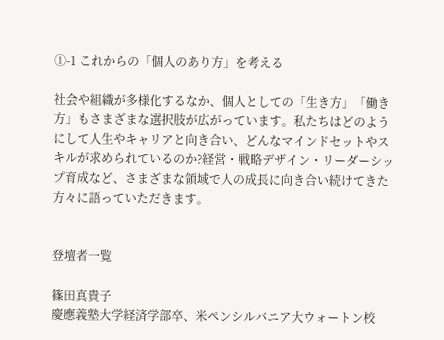①-1 これからの「個人のあり方」を考える

社会や組織が多様化するなか、個人としての「生き方」「働き方」もさまざまな選択肢が広がっています。私たちはどのようにして人生やキャリアと向き合い、どんなマインドセットやスキルが求められているのか?経営・戦略デザイン・リーダーシップ育成など、さまざまな領域で人の成長に向き合い続けてきた方々に語っていただきます。


登壇者一覧

篠田真貴子
慶應義塾大学経済学部卒、米ペンシルバニア大ウォートン校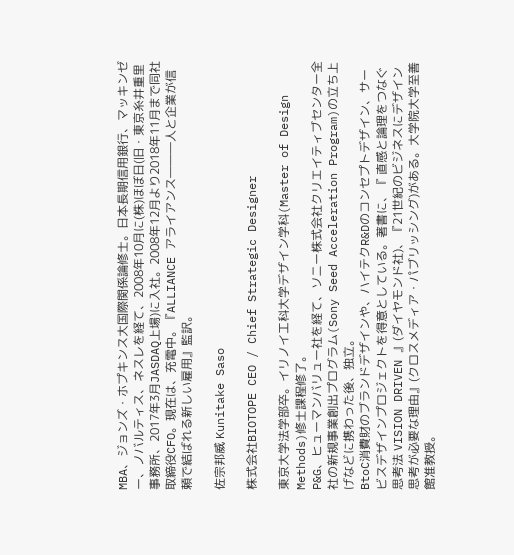MBA、ジョンズ・ホプキンス大国際関係論修士。日本長期信用銀行、マッキンゼー、ノバルティス、ネスレを経て、2008年10月に(株)ほぼ日(旧・東京糸井重里事務所、2017年3月JASDAQ上場)に入社。2008年12月より2018年11月まで同社取締役CFO。現在は、充電中。『ALLIANCE アライアンス―――人と企業が信頼で結ばれる新しい雇用』監訳。

佐宗邦威 Kunitake Saso

株式会社BIOTOPE CEO / Chief Strategic Designer

東京大学法学部卒。イリノイ工科大学デザイン学科(Master of Design Methods)修士課程修了。
P&G、ヒューマンバリュー社を経て、ソニー株式会社クリエイティブセンター全社の新規事業創出プログラム(Sony Seed Acceleration Program)の立ち上げなどに携わった後、独立。
BtoC消費財のブランドデザインや、ハイテクR&Dのコンセプトデザイン、サービスデザインプロジェクトを得意としている。著書に、『 直感と論理をつなぐ思考法 VISION DRIVEN 』(ダイヤモンド社)、『21世紀のビジネスにデザイン思考が必要な理由』(クロスメディア・パブリッシング)がある。大学院大学至善館准教授。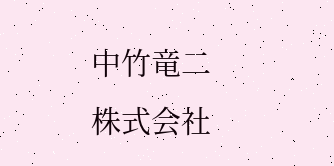中竹竜二
株式会社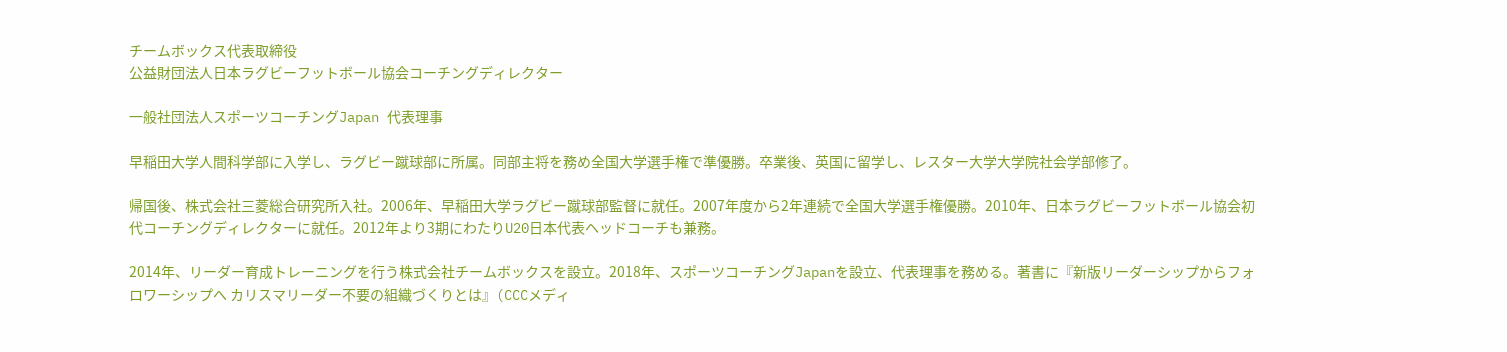チームボックス代表取締役
公益財団法人日本ラグビーフットボール協会コーチングディレクター

一般社団法人スポーツコーチングJapan 代表理事

早稲田大学人間科学部に入学し、ラグビー蹴球部に所属。同部主将を務め全国大学選手権で準優勝。卒業後、英国に留学し、レスター大学大学院社会学部修了。

帰国後、株式会社三菱総合研究所入社。2006年、早稲田大学ラグビー蹴球部監督に就任。2007年度から2年連続で全国大学選手権優勝。2010年、日本ラグビーフットボール協会初代コーチングディレクターに就任。2012年より3期にわたりU20日本代表ヘッドコーチも兼務。

2014年、リーダー育成トレーニングを行う株式会社チームボックスを設立。2018年、スポーツコーチングJapanを設立、代表理事を務める。著書に『新版リーダーシップからフォロワーシップへ カリスマリーダー不要の組織づくりとは』(CCCメディ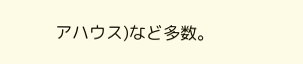アハウス)など多数。